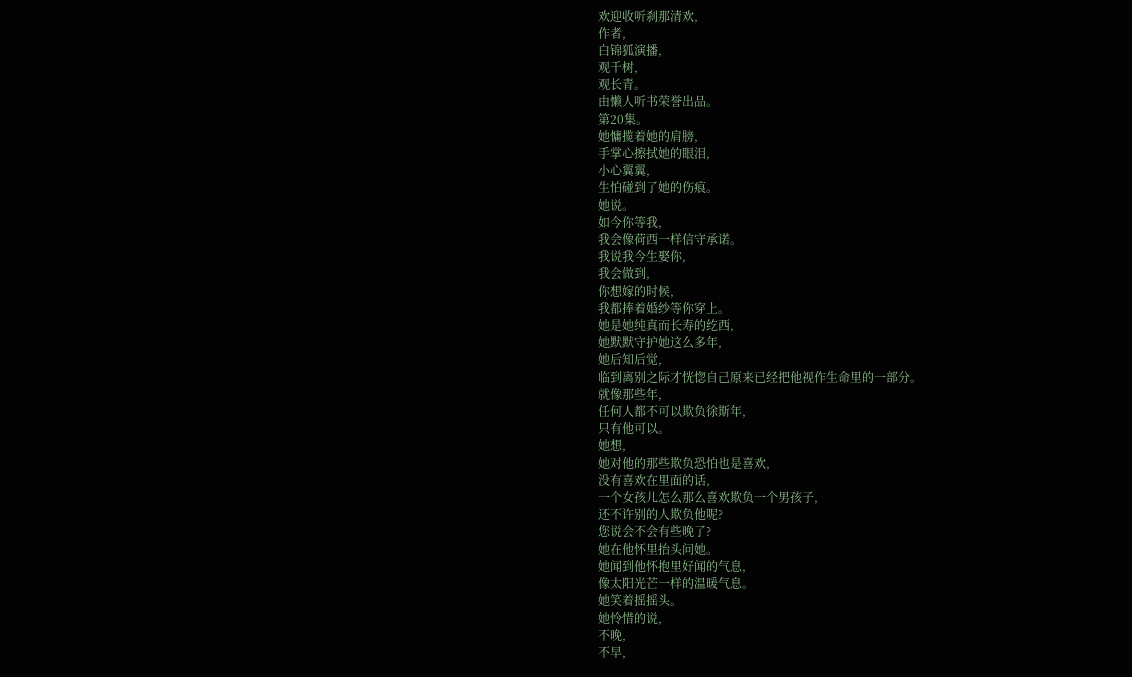欢迎收听刹那清欢,
作者,
白锦狐演播,
观千树,
观长青。
由懒人听书荣誉出品。
第20集。
她慵揽着她的肩膀,
手掌心擦拭她的眼泪,
小心翼翼,
生怕碰到了她的伤痕。
她说。
如今你等我,
我会像荷西一样信守承诺。
我说我今生娶你,
我会做到,
你想嫁的时候,
我都捧着婚纱等你穿上。
她是她纯真而长寿的纥西,
她默默守护她这么多年,
她后知后觉,
临到离别之际才恍惚自己原来已经把他视作生命里的一部分。
就像那些年,
任何人都不可以欺负徐斯年,
只有他可以。
她想,
她对他的那些欺负恐怕也是喜欢,
没有喜欢在里面的话,
一个女孩儿怎么那么喜欢欺负一个男孩子,
还不许别的人欺负他呢?
您说会不会有些晚了?
她在他怀里抬头问她。
她闻到他怀抱里好闻的气息,
像太阳光芒一样的温暖气息。
她笑着摇摇头。
她怜惜的说,
不晚,
不早,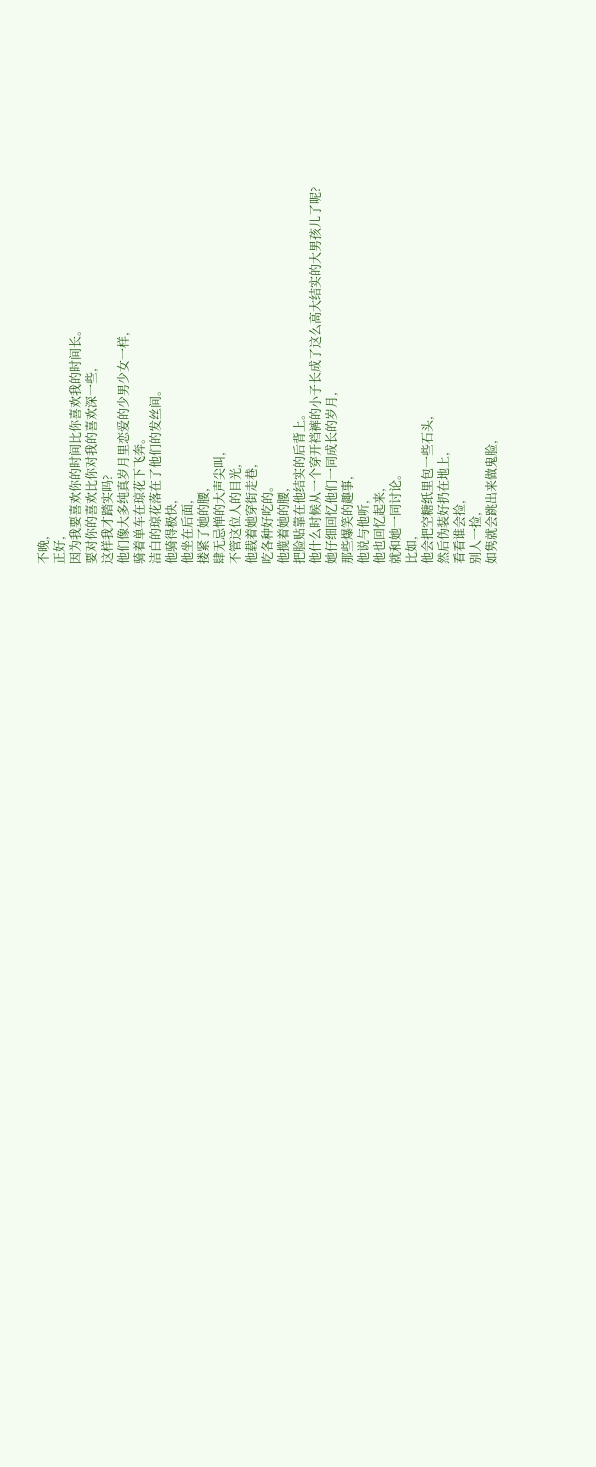不晚,
正好,
因为我要喜欢你的时间比你喜欢我的时间长。
要对你的喜欢比你对我的喜欢深一些,
这样我才踏实吗?
他们像大多纯真岁月里恋爱的少男少女一样,
骑着单车在琼花下飞奔。
洁白的琼花落在了他们的发丝间。
他骑得极快,
他坐在后面,
搂紧了她的腰,
肆无忌惮的大声尖叫,
不管这位人的目光,
他载着她穿街走巷,
吃各种好吃的。
他揽着她的腰,
把脸贴靠在他结实的后背上。
他什么时候从一个穿开裆裤的小子长成了这么高大结实的大男孩儿了呢?
她仔细回忆他们一同成长的岁月,
那些爆笑的趣事,
他说与他听,
他也回忆起来,
就和她一同讨论。
比如,
他会把空糖纸里包一些石头,
然后伪装好扔在地上,
看看谁会捡,
别人一捡,
如隽就会跳出来做鬼脸,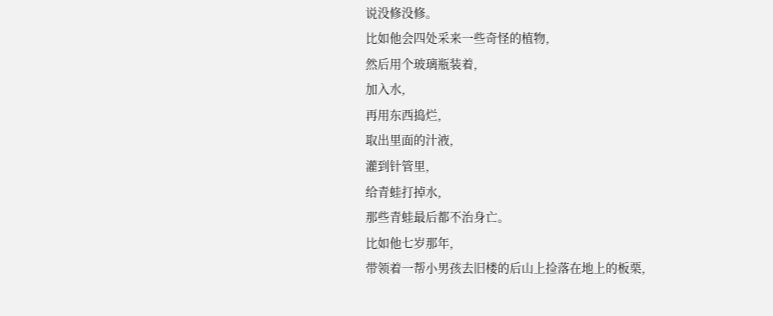说没修没修。
比如他会四处采来一些奇怪的植物,
然后用个玻璃瓶装着,
加入水,
再用东西捣烂,
取出里面的汁液,
灌到针管里,
给青蛙打掉水,
那些青蛙最后都不治身亡。
比如他七岁那年,
带领着一帮小男孩去旧楼的后山上捡落在地上的板栗,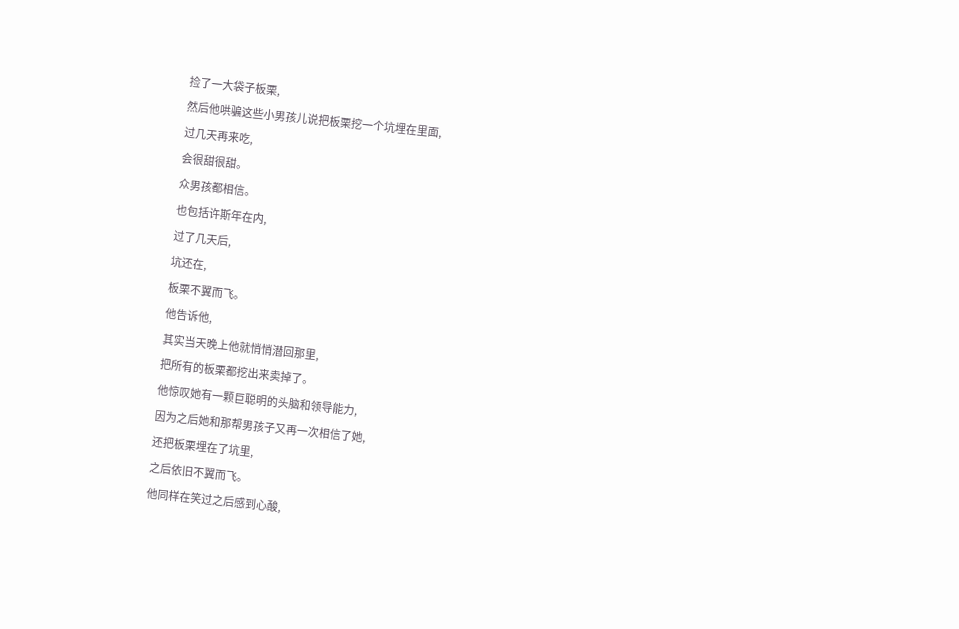捡了一大袋子板栗,
然后他哄骗这些小男孩儿说把板栗挖一个坑埋在里面,
过几天再来吃,
会很甜很甜。
众男孩都相信。
也包括许斯年在内,
过了几天后,
坑还在,
板栗不翼而飞。
他告诉他,
其实当天晚上他就悄悄潜回那里,
把所有的板栗都挖出来卖掉了。
他惊叹她有一颗巨聪明的头脑和领导能力,
因为之后她和那帮男孩子又再一次相信了她,
还把板栗埋在了坑里,
之后依旧不翼而飞。
他同样在笑过之后感到心酸,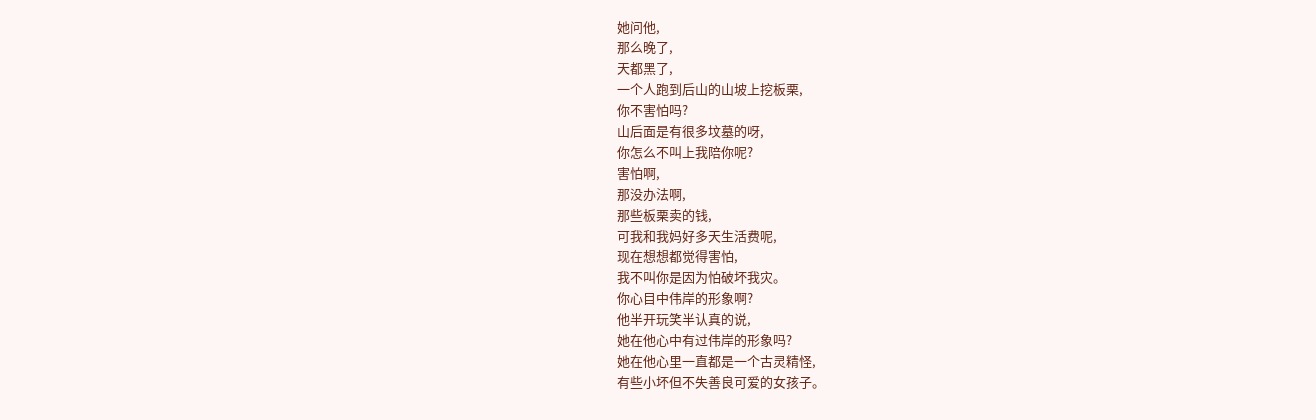她问他,
那么晚了,
天都黑了,
一个人跑到后山的山坡上挖板栗,
你不害怕吗?
山后面是有很多坟墓的呀,
你怎么不叫上我陪你呢?
害怕啊,
那没办法啊,
那些板栗卖的钱,
可我和我妈好多天生活费呢,
现在想想都觉得害怕,
我不叫你是因为怕破坏我灾。
你心目中伟岸的形象啊?
他半开玩笑半认真的说,
她在他心中有过伟岸的形象吗?
她在他心里一直都是一个古灵精怪,
有些小坏但不失善良可爱的女孩子。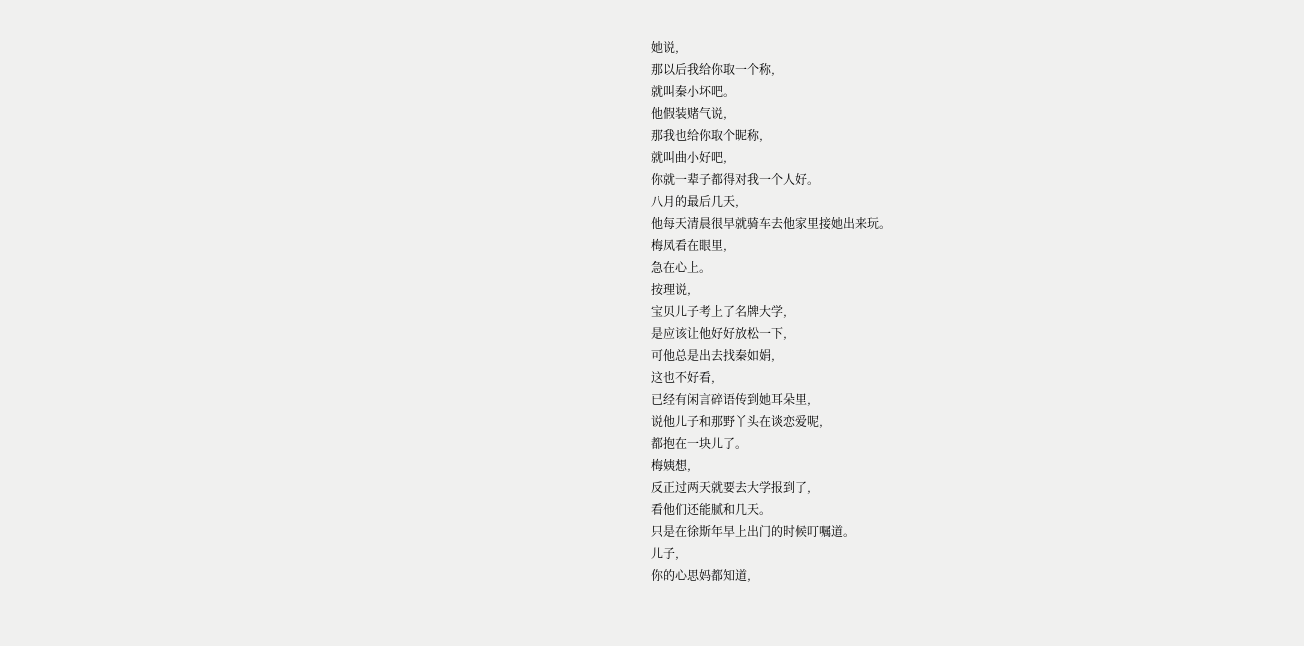她说,
那以后我给你取一个称,
就叫秦小坏吧。
他假装赌气说,
那我也给你取个昵称,
就叫曲小好吧,
你就一辈子都得对我一个人好。
八月的最后几天,
他每天清晨很早就骑车去他家里接她出来玩。
梅凤看在眼里,
急在心上。
按理说,
宝贝儿子考上了名牌大学,
是应该让他好好放松一下,
可他总是出去找秦如娟,
这也不好看,
已经有闲言碎语传到她耳朵里,
说他儿子和那野丫头在谈恋爱呢,
都抱在一块儿了。
梅姨想,
反正过两天就要去大学报到了,
看他们还能腻和几天。
只是在徐斯年早上出门的时候叮嘱道。
儿子,
你的心思妈都知道,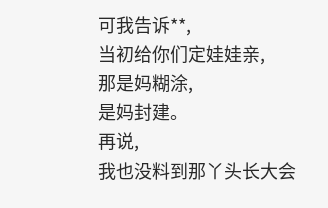可我告诉**,
当初给你们定娃娃亲,
那是妈糊涂,
是妈封建。
再说,
我也没料到那丫头长大会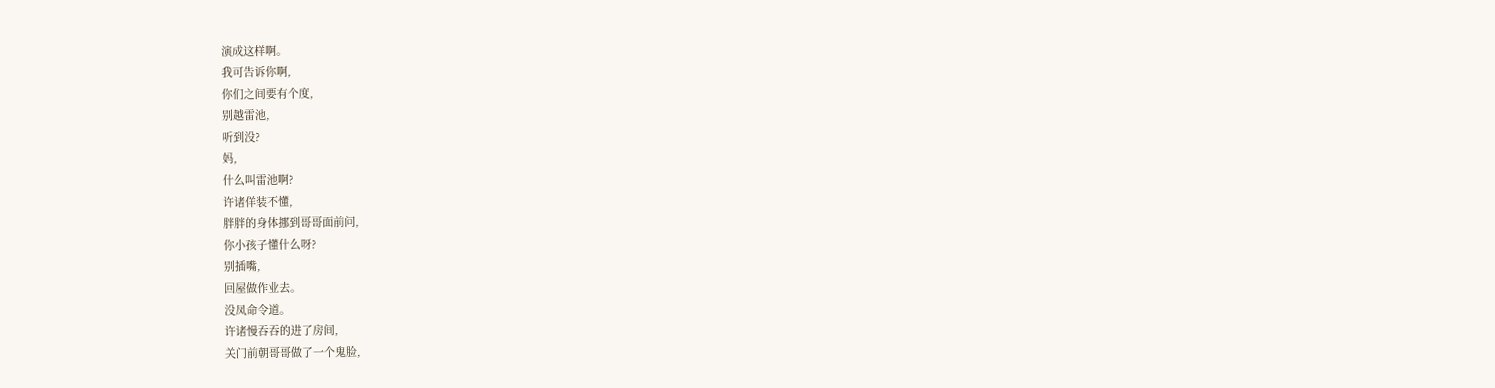演成这样啊。
我可告诉你啊,
你们之间要有个度,
别越雷池,
听到没?
妈,
什么叫雷池啊?
许诸佯装不懂,
胖胖的身体挪到哥哥面前问,
你小孩子懂什么呀?
别插嘴,
回屋做作业去。
没凤命令道。
许诸慢吞吞的进了房间,
关门前朝哥哥做了一个鬼脸,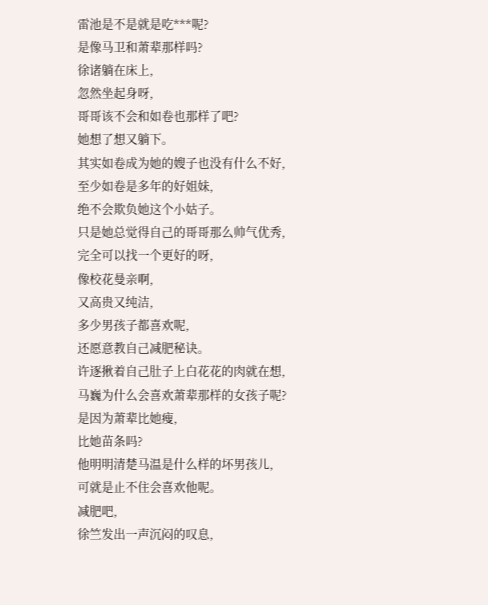雷池是不是就是吃***呢?
是像马卫和萧辈那样吗?
徐诸躺在床上,
忽然坐起身呀,
哥哥该不会和如卷也那样了吧?
她想了想又躺下。
其实如卷成为她的嫂子也没有什么不好,
至少如卷是多年的好姐妹,
绝不会欺负她这个小姑子。
只是她总觉得自己的哥哥那么帅气优秀,
完全可以找一个更好的呀,
像校花曼亲啊,
又高贵又纯洁,
多少男孩子都喜欢呢,
还愿意教自己减肥秘诀。
许逐揪着自己肚子上白花花的肉就在想,
马巍为什么会喜欢萧辈那样的女孩子呢?
是因为萧辈比她瘦,
比她苗条吗?
他明明清楚马温是什么样的坏男孩儿,
可就是止不住会喜欢他呢。
减肥吧,
徐竺发出一声沉闷的叹息,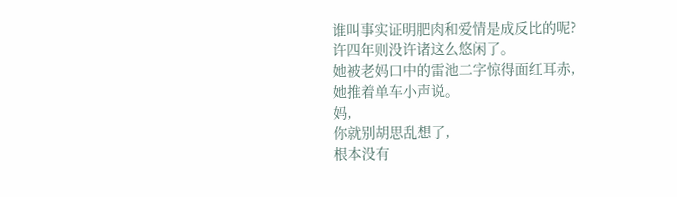谁叫事实证明肥肉和爱情是成反比的呢?
许四年则没许诸这么悠闲了。
她被老妈口中的雷池二字惊得面红耳赤,
她推着单车小声说。
妈,
你就别胡思乱想了,
根本没有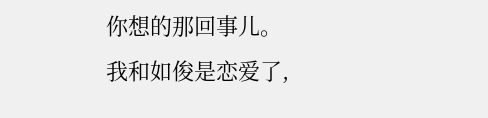你想的那回事儿。
我和如俊是恋爱了,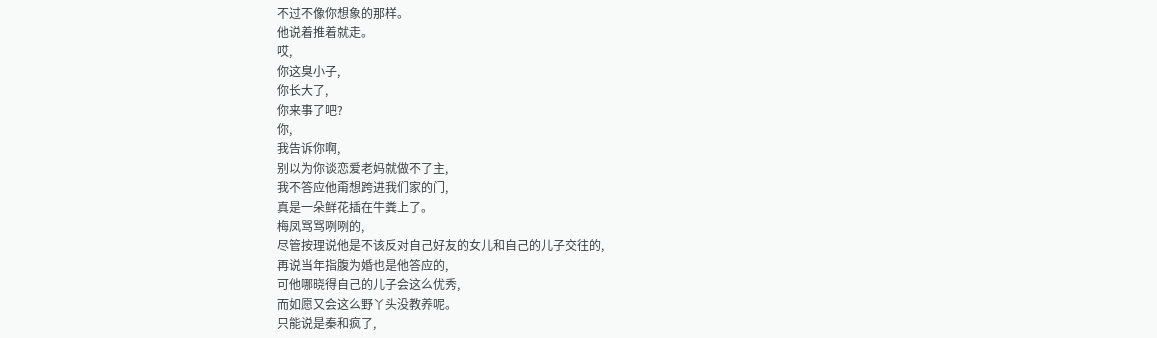不过不像你想象的那样。
他说着推着就走。
哎,
你这臭小子,
你长大了,
你来事了吧?
你,
我告诉你啊,
别以为你谈恋爱老妈就做不了主,
我不答应他甭想跨进我们家的门,
真是一朵鲜花插在牛粪上了。
梅凤骂骂咧咧的,
尽管按理说他是不该反对自己好友的女儿和自己的儿子交往的,
再说当年指腹为婚也是他答应的,
可他哪晓得自己的儿子会这么优秀,
而如愿又会这么野丫头没教养呢。
只能说是秦和疯了,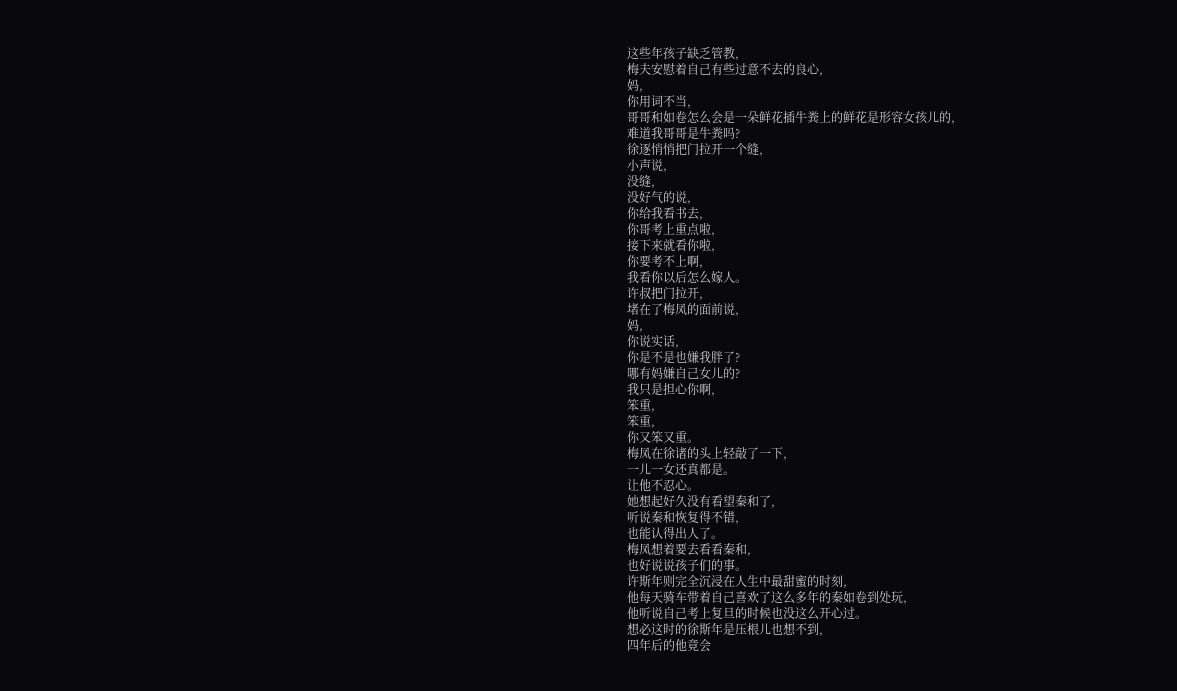这些年孩子缺乏管教,
梅夫安慰着自己有些过意不去的良心,
妈,
你用词不当,
哥哥和如卷怎么会是一朵鲜花插牛粪上的鲜花是形容女孩儿的,
难道我哥哥是牛粪吗?
徐逐悄悄把门拉开一个缝,
小声说,
没缝,
没好气的说,
你给我看书去,
你哥考上重点啦,
接下来就看你啦,
你要考不上啊,
我看你以后怎么嫁人。
许叔把门拉开,
堵在了梅凤的面前说,
妈,
你说实话,
你是不是也嫌我胖了?
哪有妈嫌自己女儿的?
我只是担心你啊,
笨重,
笨重,
你又笨又重。
梅凤在徐诸的头上轻敲了一下,
一儿一女还真都是。
让他不忍心。
她想起好久没有看望秦和了,
听说秦和恢复得不错,
也能认得出人了。
梅凤想着要去看看秦和,
也好说说孩子们的事。
许斯年则完全沉浸在人生中最甜蜜的时刻,
他每天骑车带着自己喜欢了这么多年的秦如卷到处玩,
他听说自己考上复旦的时候也没这么开心过。
想必这时的徐斯年是压根儿也想不到,
四年后的他竟会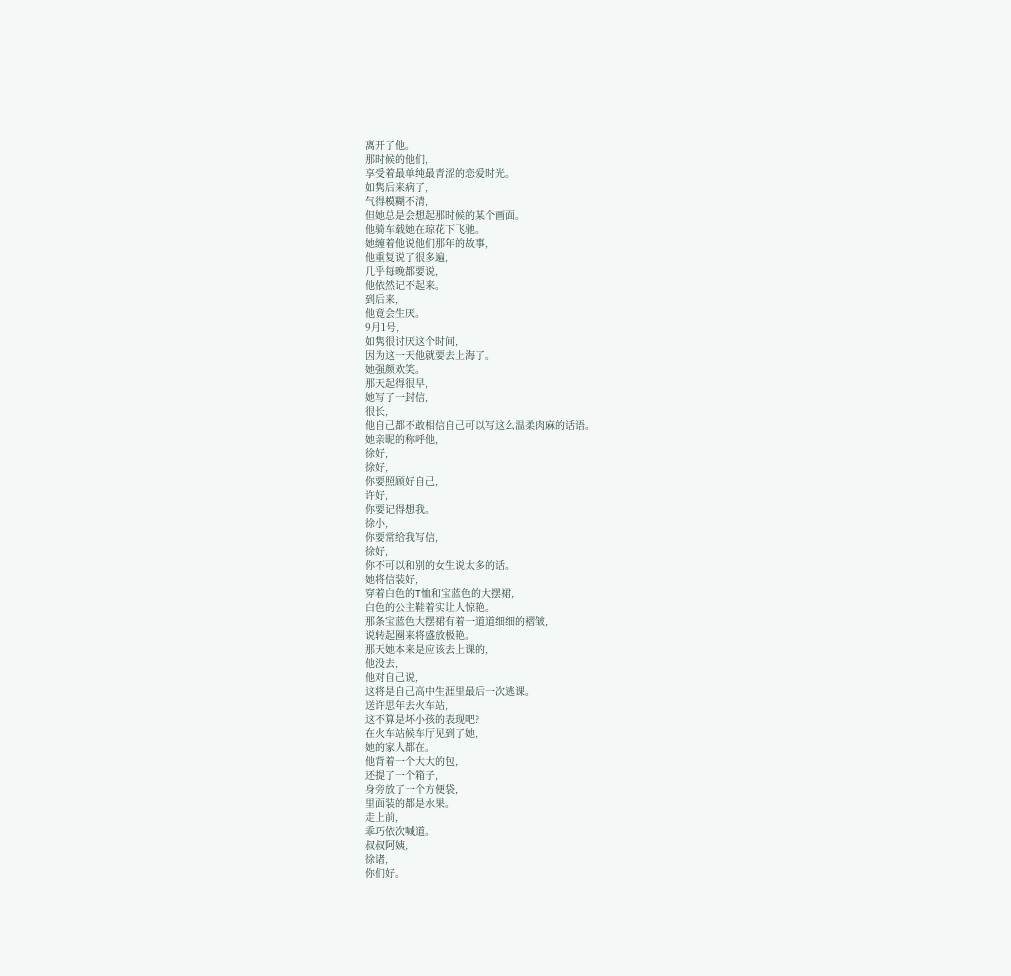离开了他。
那时候的他们,
享受着最单纯最青涩的恋爱时光。
如隽后来病了,
气得模糊不清,
但她总是会想起那时候的某个画面。
他骑车载她在琼花下飞驰。
她缠着他说他们那年的故事,
他重复说了很多遍,
几乎每晚都要说,
他依然记不起来。
到后来,
他竟会生厌。
9月1号,
如隽很讨厌这个时间,
因为这一天他就要去上海了。
她强颜欢笑。
那天起得很早,
她写了一封信,
很长,
他自己都不敢相信自己可以写这么温柔肉麻的话语。
她亲昵的称呼他,
徐好,
徐好,
你要照顾好自己,
许好,
你要记得想我。
徐小,
你要常给我写信,
徐好,
你不可以和别的女生说太多的话。
她将信装好,
穿着白色的T恤和宝蓝色的大摆裙,
白色的公主鞋着实让人惊艳。
那条宝蓝色大摆裙有着一道道细细的褶皱,
说转起圈来将盛放极艳。
那天她本来是应该去上课的,
他没去,
他对自己说,
这将是自己高中生涯里最后一次逃课。
送许思年去火车站,
这不算是坏小孩的表现吧?
在火车站候车厅见到了她,
她的家人都在。
他背着一个大大的包,
还提了一个箱子,
身旁放了一个方便袋,
里面装的都是水果。
走上前,
乖巧依次喊道。
叔叔阿姨,
徐诸,
你们好。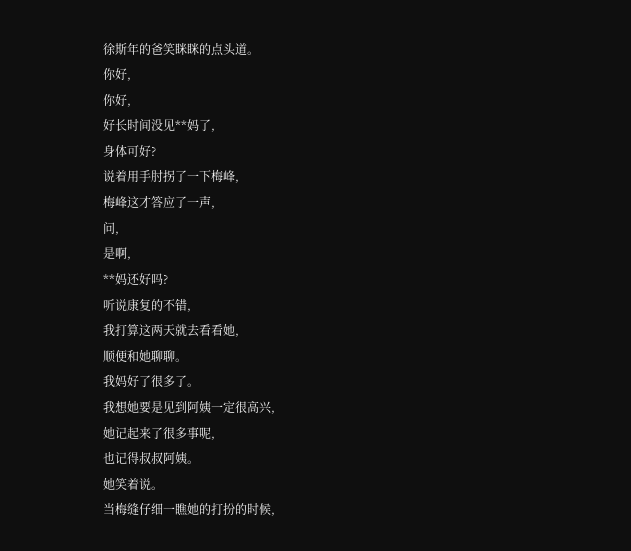徐斯年的爸笑眯眯的点头道。
你好,
你好,
好长时间没见**妈了,
身体可好?
说着用手肘拐了一下梅峰,
梅峰这才答应了一声,
问,
是啊,
**妈还好吗?
听说康复的不错,
我打算这两天就去看看她,
顺便和她聊聊。
我妈好了很多了。
我想她要是见到阿姨一定很高兴,
她记起来了很多事呢,
也记得叔叔阿姨。
她笑着说。
当梅缝仔细一瞧她的打扮的时候,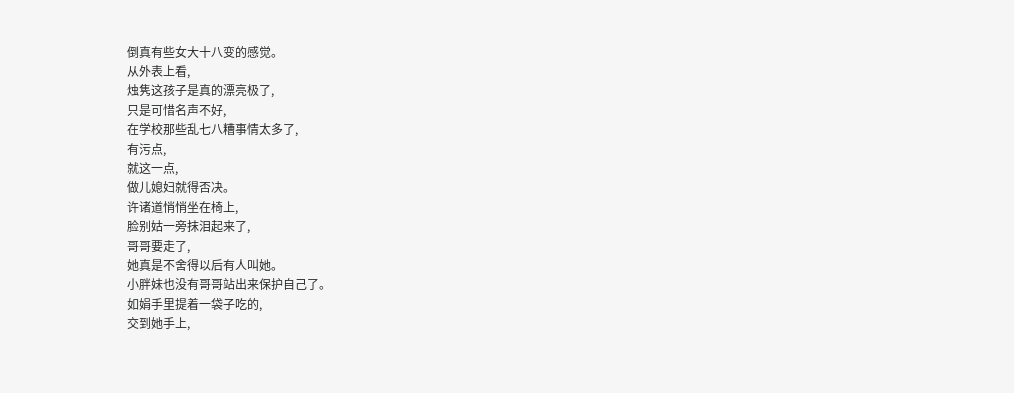倒真有些女大十八变的感觉。
从外表上看,
烛隽这孩子是真的漂亮极了,
只是可惜名声不好,
在学校那些乱七八糟事情太多了,
有污点,
就这一点,
做儿媳妇就得否决。
许诸道悄悄坐在椅上,
脸别姑一旁抹泪起来了,
哥哥要走了,
她真是不舍得以后有人叫她。
小胖妹也没有哥哥站出来保护自己了。
如娟手里提着一袋子吃的,
交到她手上,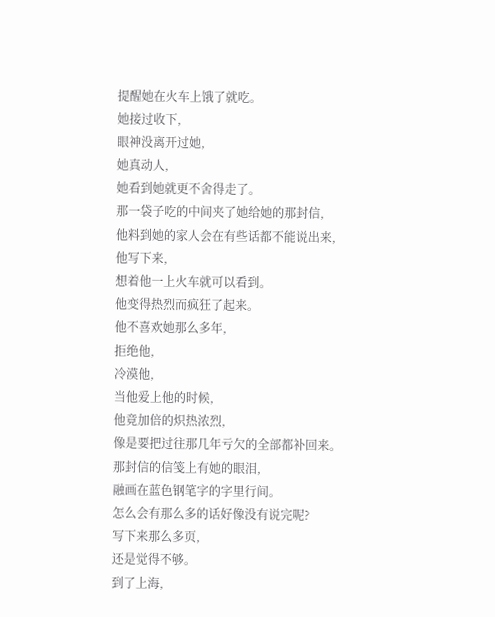提醒她在火车上饿了就吃。
她接过收下,
眼神没离开过她,
她真动人,
她看到她就更不舍得走了。
那一袋子吃的中间夹了她给她的那封信,
他料到她的家人会在有些话都不能说出来,
他写下来,
想着他一上火车就可以看到。
他变得热烈而疯狂了起来。
他不喜欢她那么多年,
拒绝他,
冷漠他,
当他爱上他的时候,
他竟加倍的炽热浓烈,
像是要把过往那几年亏欠的全部都补回来。
那封信的信笺上有她的眼泪,
融画在蓝色钢笔字的字里行间。
怎么会有那么多的话好像没有说完呢?
写下来那么多页,
还是觉得不够。
到了上海,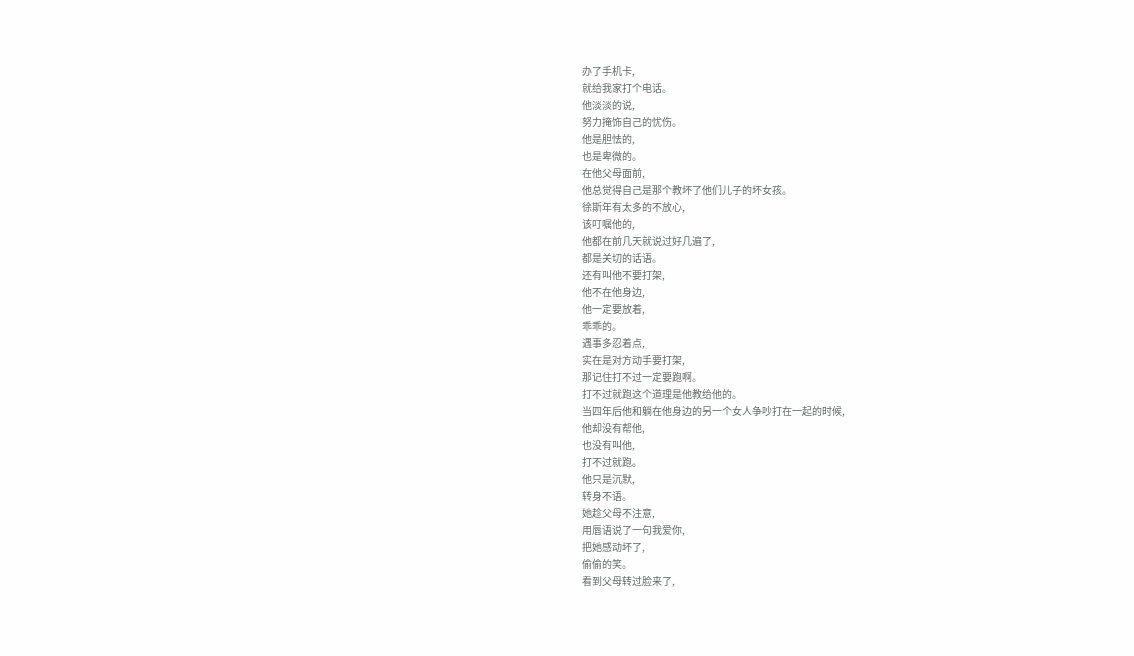办了手机卡,
就给我家打个电话。
他淡淡的说,
努力掩饰自己的忧伤。
他是胆怯的,
也是卑微的。
在他父母面前,
他总觉得自己是那个教坏了他们儿子的坏女孩。
徐斯年有太多的不放心,
该叮嘱他的,
他都在前几天就说过好几遍了,
都是关切的话语。
还有叫他不要打架,
他不在他身边,
他一定要放着,
乖乖的。
遇事多忍着点,
实在是对方动手要打架,
那记住打不过一定要跑啊。
打不过就跑这个道理是他教给他的。
当四年后他和躺在他身边的另一个女人争吵打在一起的时候,
他却没有帮他,
也没有叫他,
打不过就跑。
他只是沉默,
转身不语。
她趁父母不注意,
用唇语说了一句我爱你,
把她感动坏了,
偷偷的笑。
看到父母转过脸来了,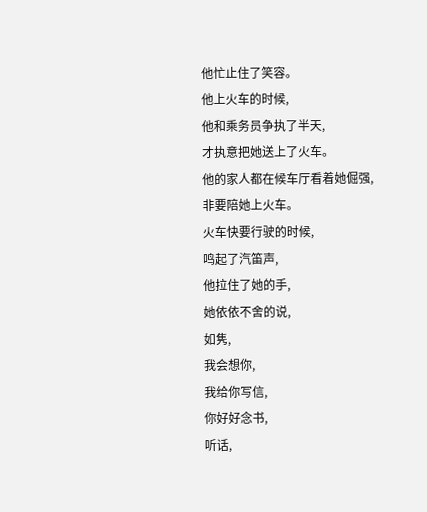他忙止住了笑容。
他上火车的时候,
他和乘务员争执了半天,
才执意把她送上了火车。
他的家人都在候车厅看着她倔强,
非要陪她上火车。
火车快要行驶的时候,
鸣起了汽笛声,
他拉住了她的手,
她依依不舍的说,
如隽,
我会想你,
我给你写信,
你好好念书,
听话,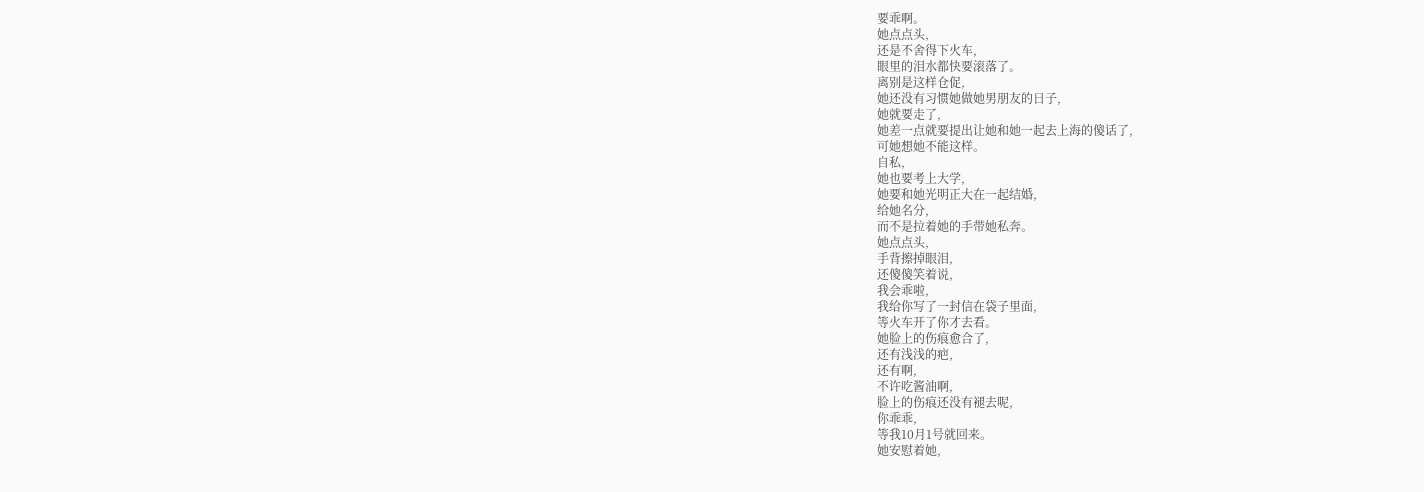要乖啊。
她点点头,
还是不舍得下火车,
眼里的泪水都快要滚落了。
离别是这样仓促,
她还没有习惯她做她男朋友的日子,
她就要走了,
她差一点就要提出让她和她一起去上海的傻话了,
可她想她不能这样。
自私,
她也要考上大学,
她要和她光明正大在一起结婚,
给她名分,
而不是拉着她的手带她私奔。
她点点头,
手背擦掉眼泪,
还傻傻笑着说,
我会乖啦,
我给你写了一封信在袋子里面,
等火车开了你才去看。
她脸上的伤痕愈合了,
还有浅浅的疤,
还有啊,
不许吃酱油啊,
脸上的伤痕还没有褪去呢,
你乖乖,
等我10月1号就回来。
她安慰着她,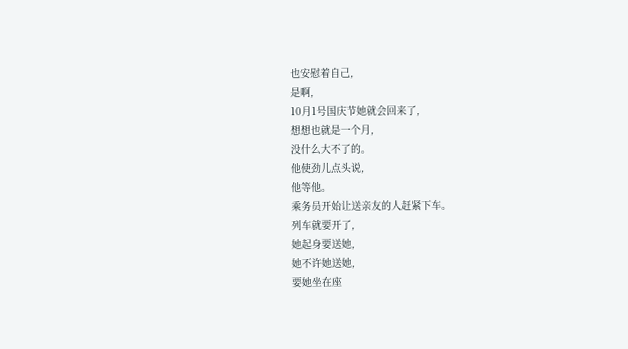也安慰着自己,
是啊,
10月1号国庆节她就会回来了,
想想也就是一个月,
没什么大不了的。
他使劲儿点头说,
他等他。
乘务员开始让送亲友的人赶紧下车。
列车就要开了,
她起身要送她,
她不许她送她,
要她坐在座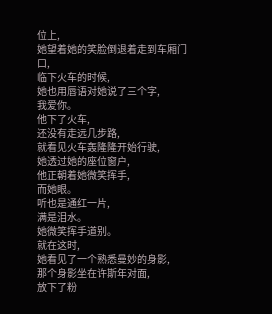位上,
她望着她的笑脸倒退着走到车厢门口,
临下火车的时候,
她也用唇语对她说了三个字,
我爱你。
他下了火车,
还没有走远几步路,
就看见火车轰隆隆开始行驶,
她透过她的座位窗户,
他正朝着她微笑挥手,
而她眼。
听也是通红一片,
满是泪水。
她微笑挥手道别。
就在这时,
她看见了一个熟悉曼妙的身影,
那个身影坐在许斯年对面,
放下了粉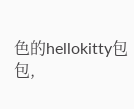色的hellokitty包包,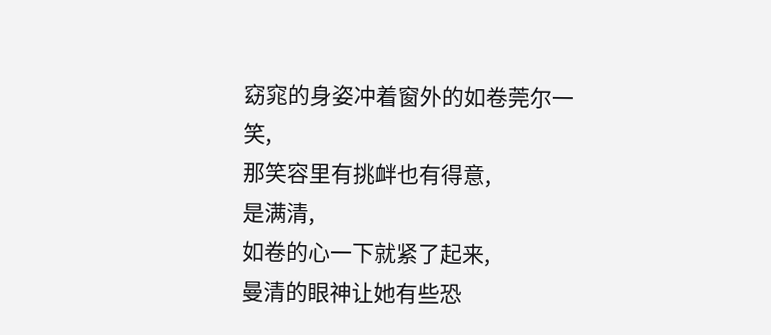窈窕的身姿冲着窗外的如卷莞尔一笑,
那笑容里有挑衅也有得意,
是满清,
如卷的心一下就紧了起来,
曼清的眼神让她有些恐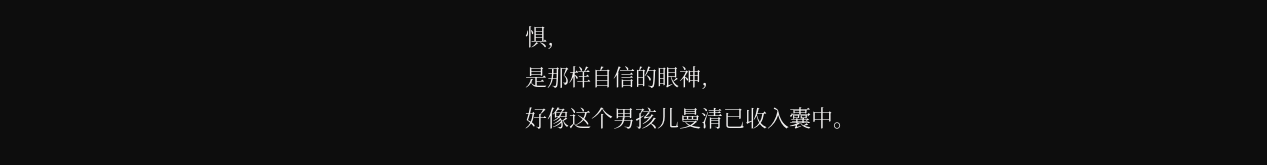惧,
是那样自信的眼神,
好像这个男孩儿曼清已收入囊中。